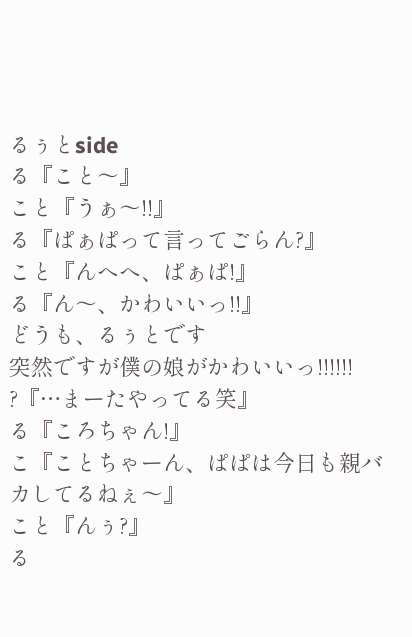るぅとside
る『こと〜』
こと『うぁ〜!!』
る『ぱぁぱって言ってごらん?』
こと『んへへ、ぱぁぱ!』
る『ん〜、かわいいっ!!』
どうも、るぅとです
突然ですが僕の娘がかわいいっ!!!!!!
?『…まーたやってる笑』
る『ころちゃん!』
こ『ことちゃーん、ぱぱは今日も親バカしてるねぇ〜』
こと『んぅ?』
る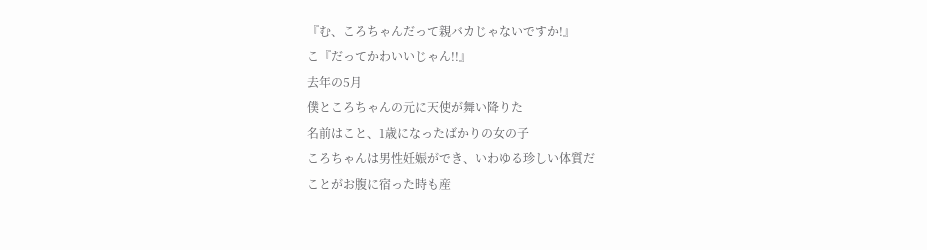『む、ころちゃんだって親バカじゃないですか!』
こ『だってかわいいじゃん!!』
去年の5月
僕ところちゃんの元に天使が舞い降りた
名前はこと、1歳になったばかりの女の子
ころちゃんは男性妊娠ができ、いわゆる珍しい体質だ
ことがお腹に宿った時も産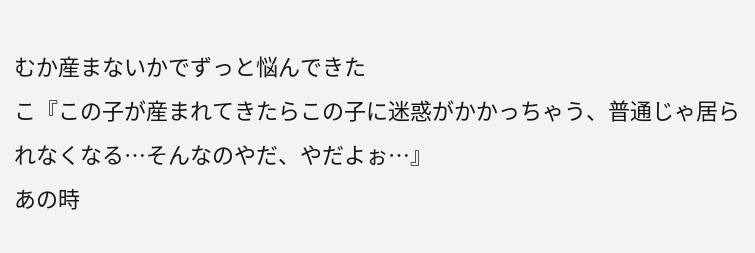むか産まないかでずっと悩んできた
こ『この子が産まれてきたらこの子に迷惑がかかっちゃう、普通じゃ居られなくなる…そんなのやだ、やだよぉ…』
あの時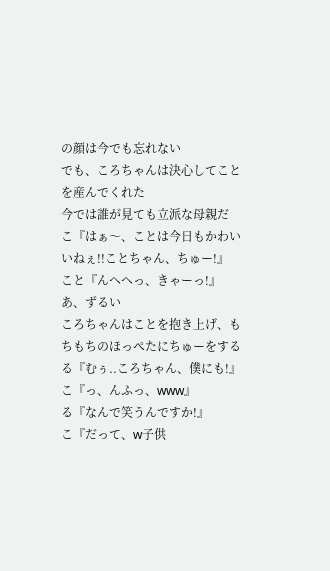の顔は今でも忘れない
でも、ころちゃんは決心してことを産んでくれた
今では誰が見ても立派な母親だ
こ『はぁ〜、ことは今日もかわいいねぇ!!ことちゃん、ちゅー!』
こと『んへへっ、きゃーっ!』
あ、ずるい
ころちゃんはことを抱き上げ、もちもちのほっぺたにちゅーをする
る『むぅ..ころちゃん、僕にも!』
こ『っ、んふっ、www』
る『なんで笑うんですか!』
こ『だって、w子供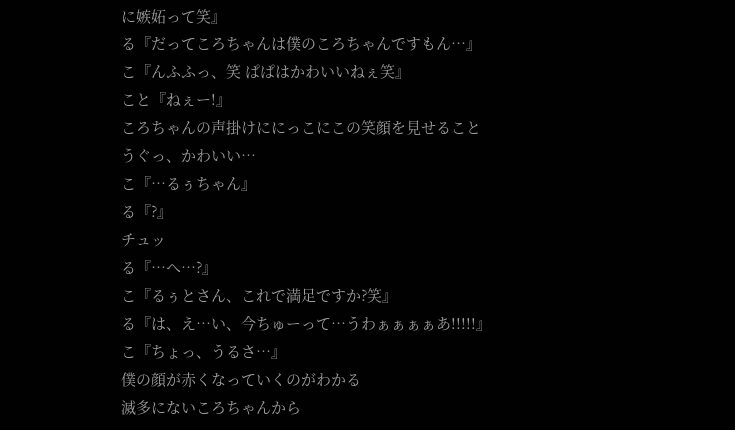に嫉妬って笑』
る『だってころちゃんは僕のころちゃんですもん…』
こ『んふふっ、笑 ぱぱはかわいいねぇ笑』
こと『ねぇー!』
ころちゃんの声掛けににっこにこの笑顔を見せること
うぐっ、かわいい…
こ『…るぅちゃん』
る『?』
チュッ
る『…へ…?』
こ『るぅとさん、これで満足ですか?笑』
る『は、え…い、今ちゅーって…うわぁぁぁぁあ!!!!!』
こ『ちょっ、うるさ…』
僕の顔が赤くなっていくのがわかる
滅多にないころちゃんから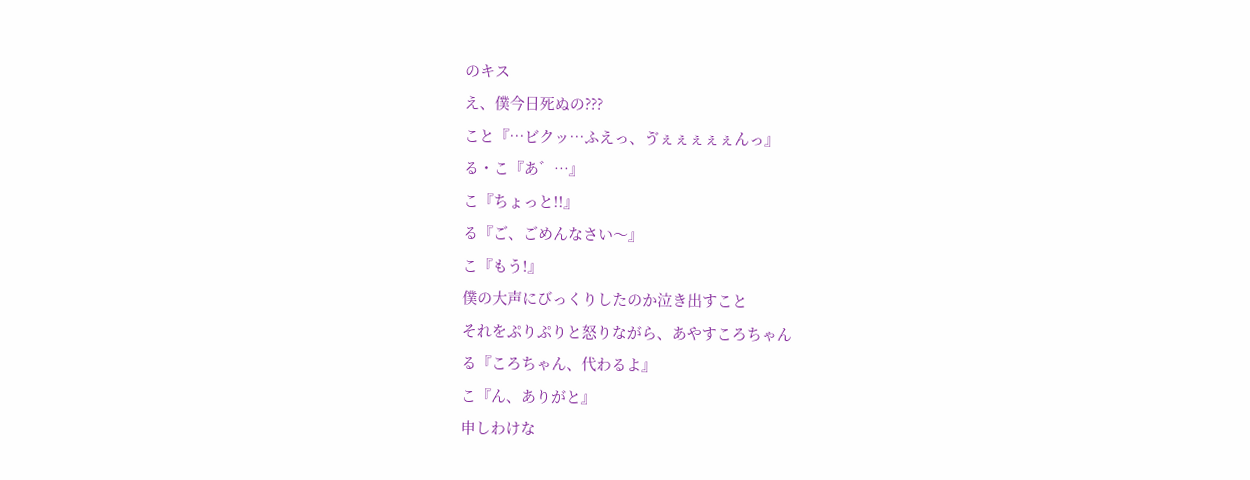のキス
え、僕今日死ぬの???
こと『…ビクッ…ふえっ、ゔぇぇぇぇぇんっ』
る・こ『あ゛…』
こ『ちょっと!!』
る『ご、ごめんなさい〜』
こ『もう!』
僕の大声にびっくりしたのか泣き出すこと
それをぷりぷりと怒りながら、あやすころちゃん
る『ころちゃん、代わるよ』
こ『ん、ありがと』
申しわけな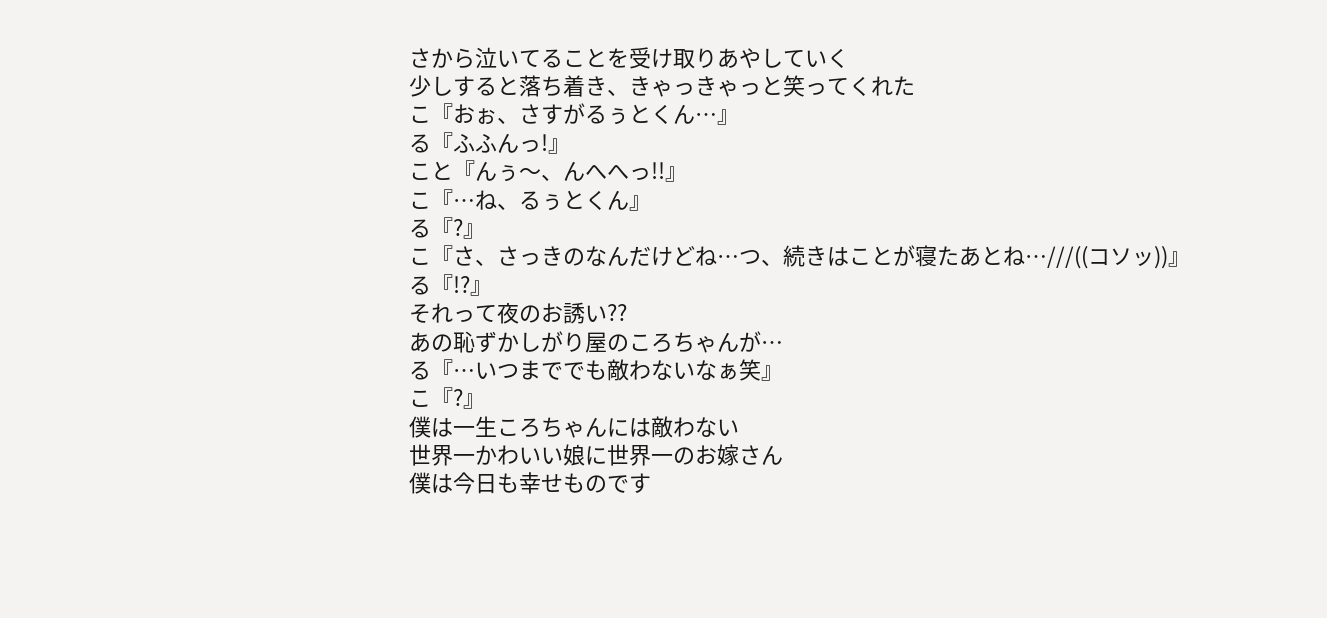さから泣いてることを受け取りあやしていく
少しすると落ち着き、きゃっきゃっと笑ってくれた
こ『おぉ、さすがるぅとくん…』
る『ふふんっ!』
こと『んぅ〜、んへへっ!!』
こ『…ね、るぅとくん』
る『?』
こ『さ、さっきのなんだけどね…つ、続きはことが寝たあとね…///((コソッ))』
る『!?』
それって夜のお誘い??
あの恥ずかしがり屋のころちゃんが…
る『…いつまででも敵わないなぁ笑』
こ『?』
僕は一生ころちゃんには敵わない
世界一かわいい娘に世界一のお嫁さん
僕は今日も幸せものです